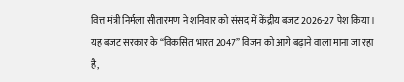वित्त मंत्री निर्मला सीतारमण ने शनिवार को संसद में केंद्रीय बजट 2026-27 पेश किया। यह बजट सरकार के “विकसित भारत 2047” विजन को आगे बढ़ाने वाला माना जा रहा है,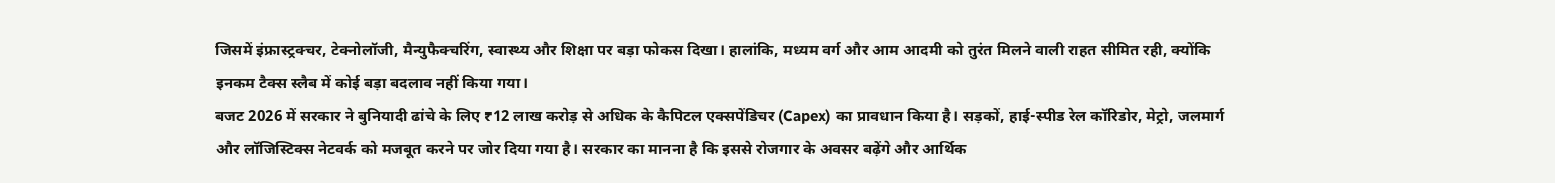जिसमें इंफ्रास्ट्रक्चर, टेक्नोलॉजी, मैन्युफैक्चरिंग, स्वास्थ्य और शिक्षा पर बड़ा फोकस दिखा। हालांकि, मध्यम वर्ग और आम आदमी को तुरंत मिलने वाली राहत सीमित रही, क्योंकि इनकम टैक्स स्लैब में कोई बड़ा बदलाव नहीं किया गया।
बजट 2026 में सरकार ने बुनियादी ढांचे के लिए ₹12 लाख करोड़ से अधिक के कैपिटल एक्सपेंडिचर (Capex) का प्रावधान किया है। सड़कों, हाई-स्पीड रेल कॉरिडोर, मेट्रो, जलमार्ग और लॉजिस्टिक्स नेटवर्क को मजबूत करने पर जोर दिया गया है। सरकार का मानना है कि इससे रोजगार के अवसर बढ़ेंगे और आर्थिक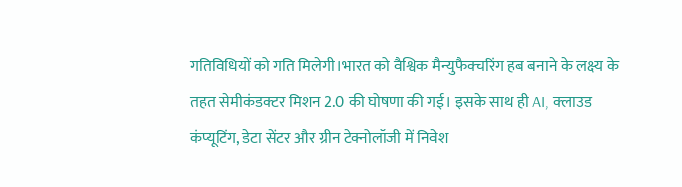गतिविधियों को गति मिलेगी।भारत को वैश्विक मैन्युफैक्चरिंग हब बनाने के लक्ष्य के तहत सेमीकंडक्टर मिशन 2.0 की घोषणा की गई। इसके साथ ही AI, क्लाउड कंप्यूटिंग, डेटा सेंटर और ग्रीन टेक्नोलॉजी में निवेश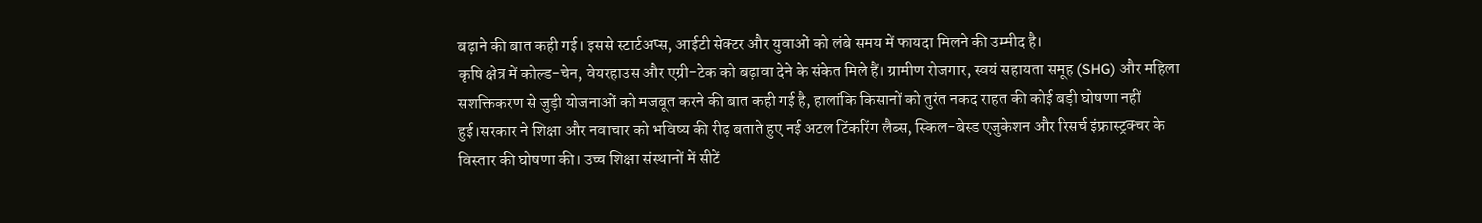बढ़ाने की बात कही गई। इससे स्टार्टअप्स, आईटी सेक्टर और युवाओं को लंबे समय में फायदा मिलने की उम्मीद है।
कृषि क्षेत्र में कोल्ड-चेन, वेयरहाउस और एग्री-टेक को बढ़ावा देने के संकेत मिले हैं। ग्रामीण रोजगार, स्वयं सहायता समूह (SHG) और महिला सशक्तिकरण से जुड़ी योजनाओं को मजबूत करने की बात कही गई है, हालांकि किसानों को तुरंत नकद राहत की कोई बड़ी घोषणा नहीं हुई।सरकार ने शिक्षा और नवाचार को भविष्य की रीढ़ बताते हुए नई अटल टिंकरिंग लैब्स, स्किल-बेस्ड एजुकेशन और रिसर्च इंफ्रास्ट्रक्चर के विस्तार की घोषणा की। उच्च शिक्षा संस्थानों में सीटें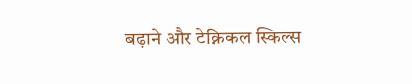बढ़ाने और टेक्निकल स्किल्स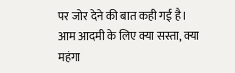पर जोर देने की बात कही गई है।
आम आदमी के लिए क्या सस्ता, क्या महंगा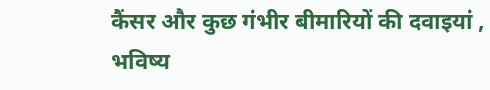कैंसर और कुछ गंभीर बीमारियों की दवाइयां ,
भविष्य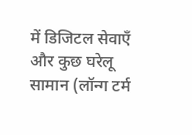में डिजिटल सेवाएँ और कुछ घरेलू सामान (लॉन्ग टर्म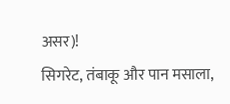असर)!
सिगरेट, तंबाकू और पान मसाला,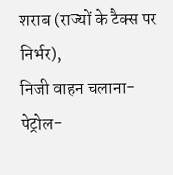शराब (राज्यों के टैक्स पर निर्भर),
निजी वाहन चलाना- पेट्रोल-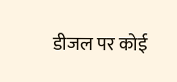डीजल पर कोई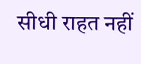सीधी राहत नहीं